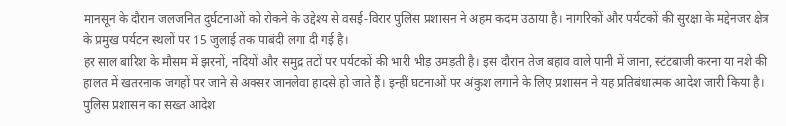मानसून के दौरान जलजनित दुर्घटनाओं को रोकने के उद्देश्य से वसई-विरार पुलिस प्रशासन ने अहम कदम उठाया है। नागरिकों और पर्यटकों की सुरक्षा के मद्देनजर क्षेत्र के प्रमुख पर्यटन स्थलों पर 15 जुलाई तक पाबंदी लगा दी गई है।
हर साल बारिश के मौसम में झरनों, नदियों और समुद्र तटों पर पर्यटकों की भारी भीड़ उमड़ती है। इस दौरान तेज बहाव वाले पानी में जाना, स्टंटबाजी करना या नशे की हालत में खतरनाक जगहों पर जाने से अक्सर जानलेवा हादसे हो जाते हैं। इन्हीं घटनाओं पर अंकुश लगाने के लिए प्रशासन ने यह प्रतिबंधात्मक आदेश जारी किया है।
पुलिस प्रशासन का सख्त आदेश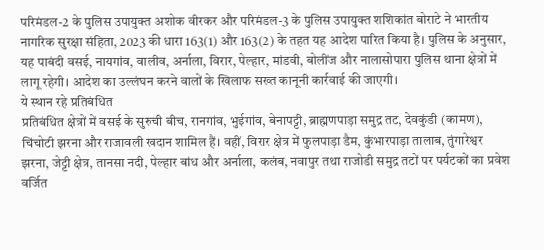परिमंडल-2 के पुलिस उपायुक्त अशोक वीरकर और परिमंडल-3 के पुलिस उपायुक्त शशिकांत बोराटे ने भारतीय नागरिक सुरक्षा संहिता, 2023 की धारा 163(1) और 163(2) के तहत यह आदेश पारित किया है। पुलिस के अनुसार, यह पाबंदी वसई, नायगांव, वालीव, अर्नाला, विरार, पेल्हार, मांडवी, बोलींज और नालासोपारा पुलिस थाना क्षेत्रों में लागू रहेगी। आदेश का उल्लंघन करने वालों के खिलाफ सख्त कानूनी कार्रवाई की जाएगी।
ये स्थान रहे प्रतिबंधित
प्रतिबंधित क्षेत्रों में वसई के सुरुची बीच, रानगांव, भुईगांव, बेनापट्टी, ब्राह्मणपाड़ा समुद्र तट, देवकुंडी (कामण), चिंचोटी झरना और राजावली खदान शामिल हैं। वहीं, विरार क्षेत्र में फुलपाड़ा डैम, कुंभारपाड़ा तालाब, तुंगारेश्वर झरना, जेट्टी क्षेत्र, तानसा नदी, पेल्हार बांध और अर्नाला, कलंब, नवापुर तथा राजोडी समुद्र तटों पर पर्यटकों का प्रवेश वर्जित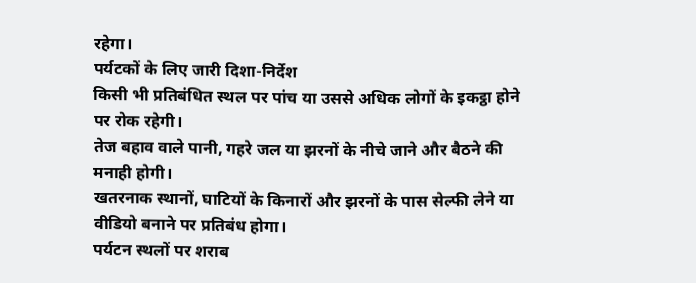रहेगा।
पर्यटकों के लिए जारी दिशा-निर्देश
किसी भी प्रतिबंधित स्थल पर पांच या उससे अधिक लोगों के इकट्ठा होने पर रोक रहेगी।
तेज बहाव वाले पानी, गहरे जल या झरनों के नीचे जाने और बैठने की मनाही होगी।
खतरनाक स्थानों, घाटियों के किनारों और झरनों के पास सेल्फी लेने या वीडियो बनाने पर प्रतिबंध होगा।
पर्यटन स्थलों पर शराब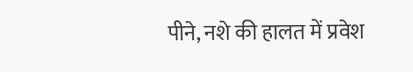पीने, नशे की हालत में प्रवेश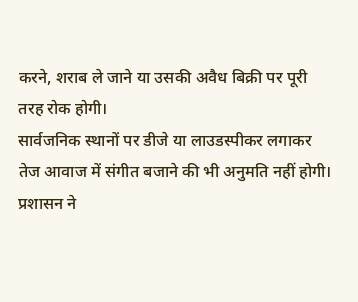करने, शराब ले जाने या उसकी अवैध बिक्री पर पूरी तरह रोक होगी।
सार्वजनिक स्थानों पर डीजे या लाउडस्पीकर लगाकर तेज आवाज में संगीत बजाने की भी अनुमति नहीं होगी।
प्रशासन ने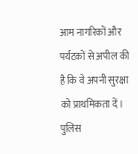आम नागरिकों और पर्यटकों से अपील की है कि वे अपनी सुरक्षा को प्राथमिकता दें। पुलिस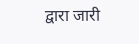द्वारा जारी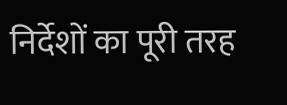निर्देशों का पूरी तरह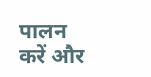पालन करें और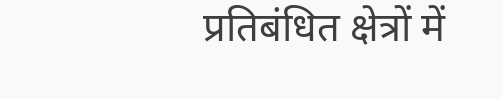प्रतिबंधित क्षेत्रों में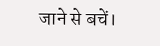जाने से बचें।